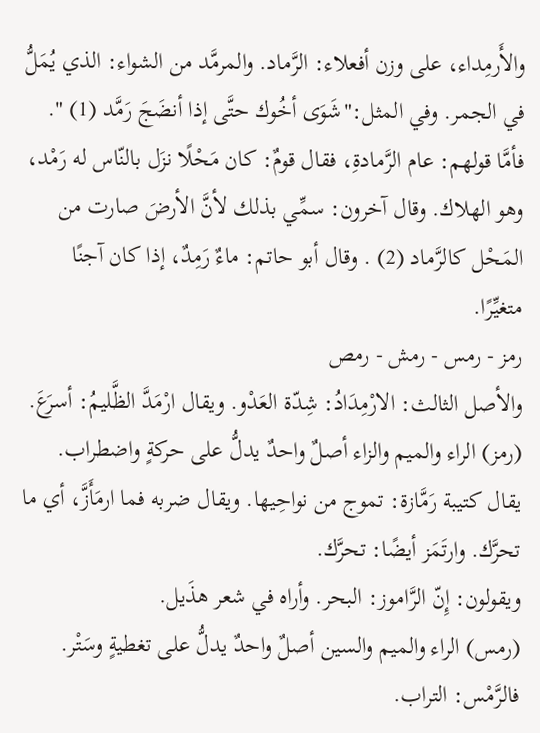والأَرمِداء، على وزن أفعلاء: الرَّماد. والمرمَّد من الشواء: الذي يُمَلُّ في الجمر. وفي المثل:"شَوَى أخُوك حتَّى إذا أنضَجَ رَمَّد (1) ". فأمَّا قولهم: عام الرَّمادةِ، فقال قومٌ: كان مَحْلًا نزَل بالنّاس له رَمْد، وهو الهلاك. وقال آخرون: سمِّي بذلك لأنَّ الأرضَ صارت من المَحْل كالرَّماد (2) . وقال أبو حاتم: ماءٌ رَمِدٌ، إذا كان آجنًا متغيِّرًا.
رمز - رمس - رمش - رمص
والأصل الثالث: الارْمِدَادُ: شِدّة العَدْو. ويقال ارْمَدَّ الظَّليمُ: أسرَعَ.
(رمز) الراء والميم والزاء أصلٌ واحدٌ يدلُّ على حركةٍ واضطراب. يقال كتيبة رَمَّازة: تموج من نواحِيها. ويقال ضربه فما ارمَأَزَّ، أي ما تحرَّك. وارتَمَز أيضًا: تحرَّك.
ويقولون: إِنّ الرَّاموز: البحر. وأراه في شعر هذَيل.
(رمس) الراء والميم والسين أصلٌ واحدٌ يدلُّ على تغطيةٍ وسَتْر. فالرَّمْس: التراب.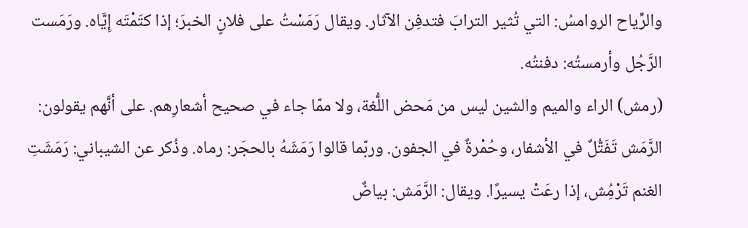والرِّياح الروامسُ: التي تُثير الترابَ فتدفِن الآثار. ويقال رَمَسْتُ على فلانٍ الخبرَ؛ إذا كتَمْتَه إِيَّاه. ورَمَست الرَّجُل وأرمستُه: دفنتُه.
(رمش) الراء والميم والشين ليس من مَحض اللُّغة، ولا ممّا جاء في صحيح أشعارِهم. على أنَّهم يقولون: الرَّمَش تَفَتُّلٌ في الأشفار، وحُمْرةٌ في الجفون. وربّما قالوا رَمَشَهُ بالحجَر: رماه. وذُكر عن الشيباني: رَمَشَتِ الغنم تَرْمُِش، إذا رعَتْ يسيرًا. ويقال: الرَّمَش: بياضٌ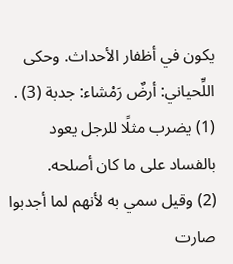يكون في أظفار الأحداث. وحكى اللِّحياني: أرضٌ رَمْشاء: جدبة (3) .
(1) يضرب مثلًا للرجل يعود بالفساد على ما كان أصلحه.
(2) وقيل سمي به لأنهم لما أجدبوا صارت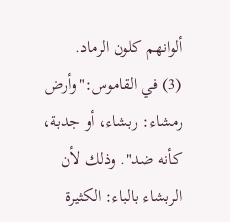ألوانهم كلون الرماد.
(3) في القاموس:"وأرض رمشاء: ربشاء، أو جدبة، كأنه ضد". وذلك لأن الربشاء بالباء: الكثيرة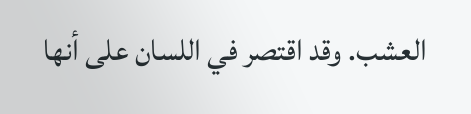العشب. وقد اقتصر في اللسان على أنها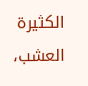الكثيرة العشب،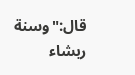قال:"وسنة ربشاء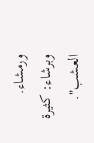ورمشاء. وبرشاء: كثيرة العشب".